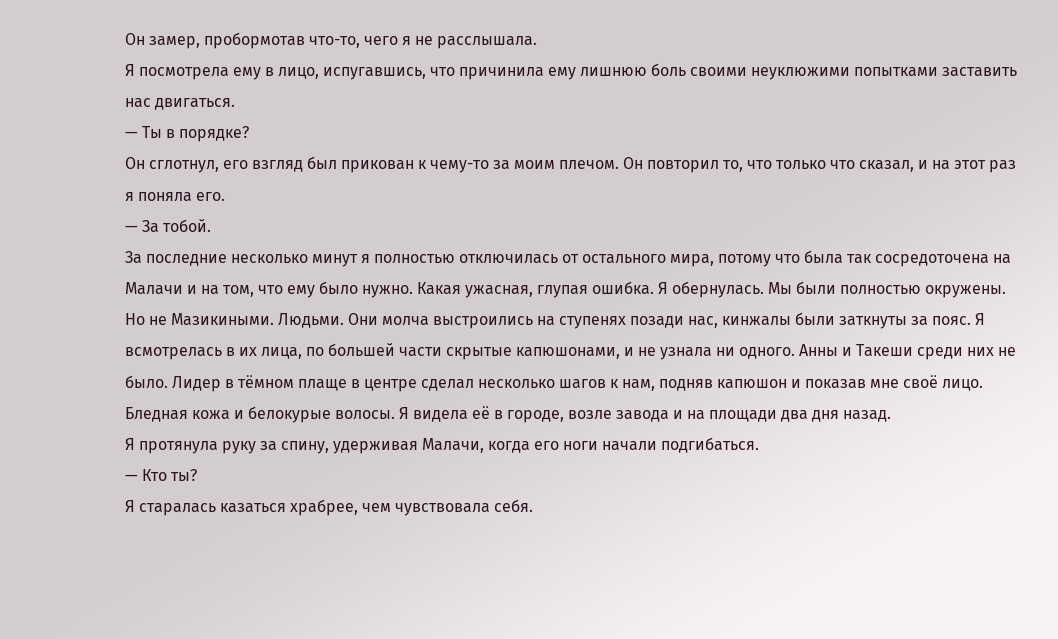Он замер, пробормотав что-то, чего я не расслышала.
Я посмотрела ему в лицо, испугавшись, что причинила ему лишнюю боль своими неуклюжими попытками заставить нас двигаться.
— Ты в порядке?
Он сглотнул, его взгляд был прикован к чему-то за моим плечом. Он повторил то, что только что сказал, и на этот раз я поняла его.
— За тобой.
За последние несколько минут я полностью отключилась от остального мира, потому что была так сосредоточена на Малачи и на том, что ему было нужно. Какая ужасная, глупая ошибка. Я обернулась. Мы были полностью окружены. Но не Мазикиными. Людьми. Они молча выстроились на ступенях позади нас, кинжалы были заткнуты за пояс. Я всмотрелась в их лица, по большей части скрытые капюшонами, и не узнала ни одного. Анны и Такеши среди них не было. Лидер в тёмном плаще в центре сделал несколько шагов к нам, подняв капюшон и показав мне своё лицо. Бледная кожа и белокурые волосы. Я видела её в городе, возле завода и на площади два дня назад.
Я протянула руку за спину, удерживая Малачи, когда его ноги начали подгибаться.
— Кто ты?
Я старалась казаться храбрее, чем чувствовала себя.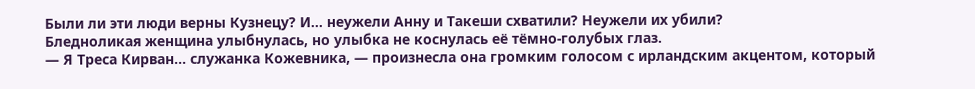Были ли эти люди верны Кузнецу? И... неужели Анну и Такеши схватили? Неужели их убили?
Бледноликая женщина улыбнулась, но улыбка не коснулась её тёмно-голубых глаз.
— Я Треса Кирван... служанка Кожевника, — произнесла она громким голосом с ирландским акцентом, который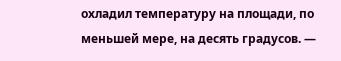охладил температуру на площади, по меньшей мере, на десять градусов. —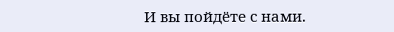И вы пойдёте с нами.